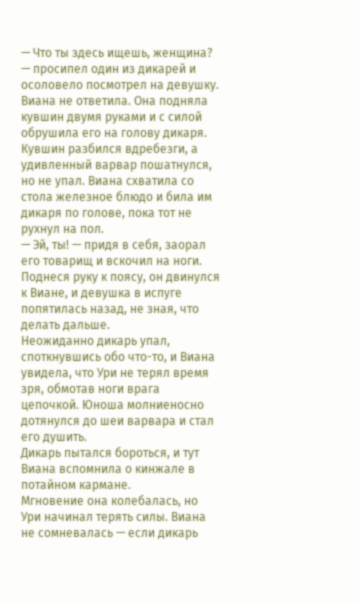— Что ты здесь ищешь, женщина? — просипел один из дикарей и осоловело посмотрел на девушку.
Виана не ответила. Она подняла кувшин двумя руками и с силой обрушила его на голову дикаря. Кувшин разбился вдребезги, а удивленный варвар пошатнулся, но не упал. Виана схватила со стола железное блюдо и била им дикаря по голове, пока тот не рухнул на пол.
— Эй, ты! — придя в себя, заорал его товарищ и вскочил на ноги. Поднеся руку к поясу, он двинулся к Виане, и девушка в испуге попятилась назад, не зная, что делать дальше.
Неожиданно дикарь упал, споткнувшись обо что-то, и Виана увидела, что Ури не терял время зря, обмотав ноги врага цепочкой. Юноша молниеносно дотянулся до шеи варвара и стал его душить.
Дикарь пытался бороться, и тут Виана вспомнила о кинжале в потайном кармане.
Мгновение она колебалась, но Ури начинал терять силы. Виана не сомневалась — если дикарь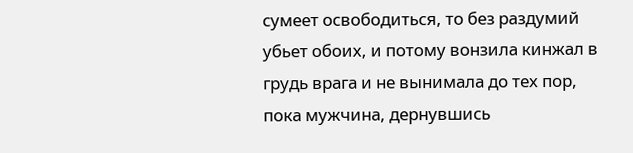сумеет освободиться, то без раздумий убьет обоих, и потому вонзила кинжал в грудь врага и не вынимала до тех пор, пока мужчина, дернувшись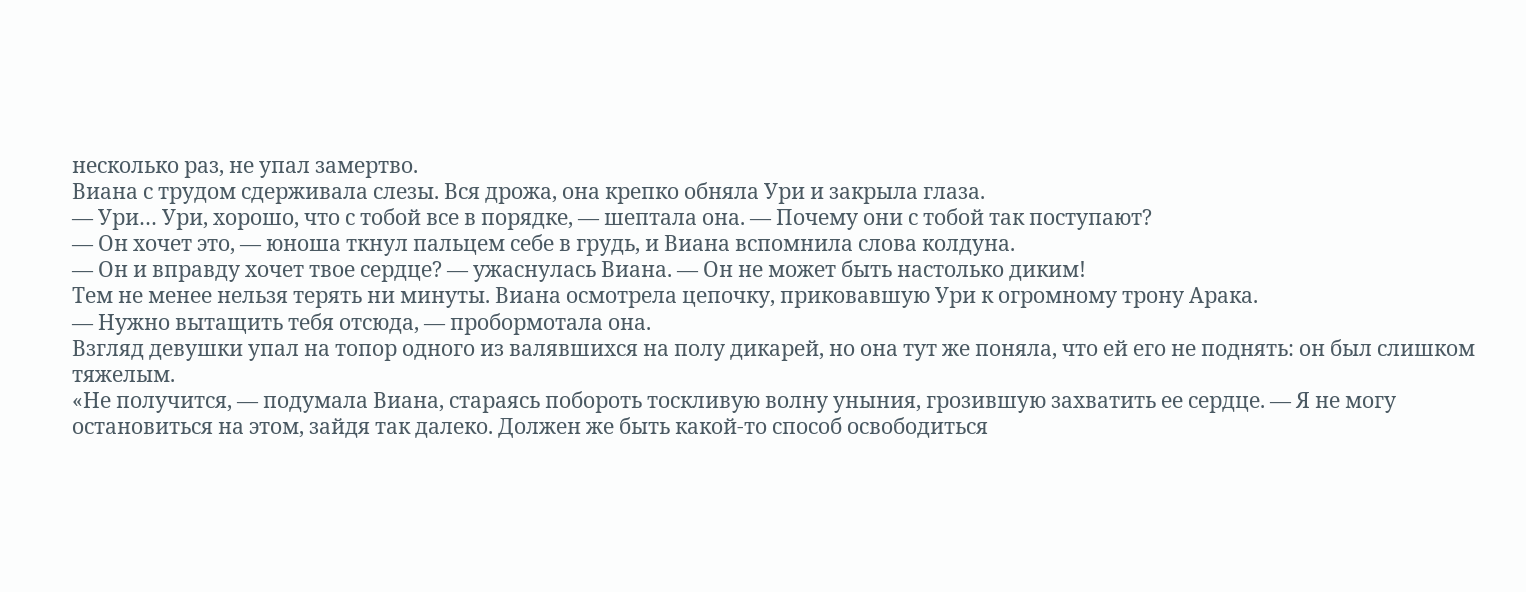несколько раз, не упал замертво.
Виана с трудом сдерживала слезы. Вся дрожа, она крепко обняла Ури и закрыла глаза.
— Ури… Ури, хорошо, что с тобой все в порядке, — шептала она. — Почему они с тобой так поступают?
— Он хочет это, — юноша ткнул пальцем себе в грудь, и Виана вспомнила слова колдуна.
— Он и вправду хочет твое сердце? — ужаснулась Виана. — Он не может быть настолько диким!
Тем не менее нельзя терять ни минуты. Виана осмотрела цепочку, приковавшую Ури к огромному трону Арака.
— Нужно вытащить тебя отсюда, — пробормотала она.
Взгляд девушки упал на топор одного из валявшихся на полу дикарей, но она тут же поняла, что ей его не поднять: он был слишком тяжелым.
«Не получится, — подумала Виана, стараясь побороть тоскливую волну уныния, грозившую захватить ее сердце. — Я не могу остановиться на этом, зайдя так далеко. Должен же быть какой-то способ освободиться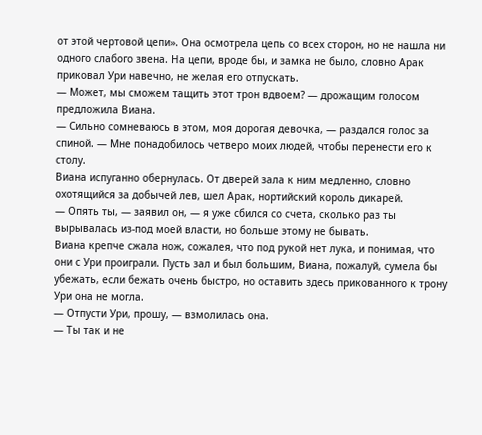от этой чертовой цепи». Она осмотрела цепь со всех сторон, но не нашла ни одного слабого звена. На цепи, вроде бы, и замка не было, словно Арак приковал Ури навечно, не желая его отпускать.
— Может, мы сможем тащить этот трон вдвоем? — дрожащим голосом предложила Виана.
— Сильно сомневаюсь в этом, моя дорогая девочка, — раздался голос за спиной. — Мне понадобилось четверо моих людей, чтобы перенести его к столу.
Виана испуганно обернулась. От дверей зала к ним медленно, словно охотящийся за добычей лев, шел Арак, нортийский король дикарей.
— Опять ты, — заявил он, — я уже сбился со счета, сколько раз ты вырывалась из-под моей власти, но больше этому не бывать.
Виана крепче сжала нож, сожалея, что под рукой нет лука, и понимая, что они с Ури проиграли. Пусть зал и был большим, Виана, пожалуй, сумела бы убежать, если бежать очень быстро, но оставить здесь прикованного к трону Ури она не могла.
— Отпусти Ури, прошу, — взмолилась она.
— Ты так и не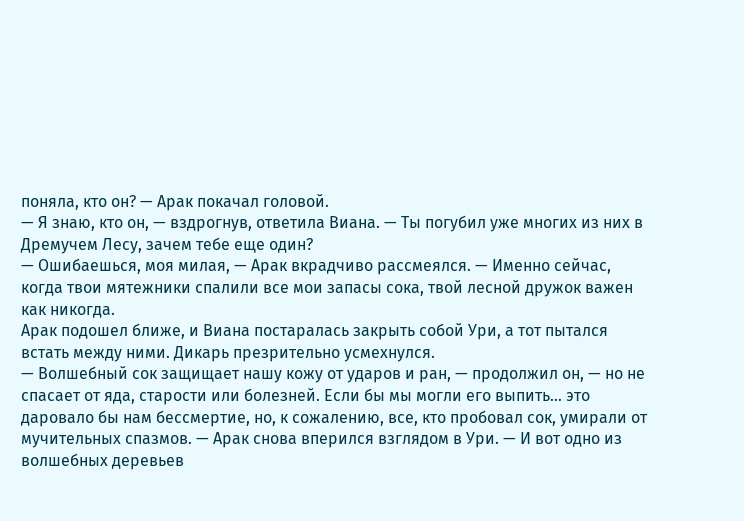поняла, кто он? — Арак покачал головой.
— Я знаю, кто он, — вздрогнув, ответила Виана. — Ты погубил уже многих из них в Дремучем Лесу, зачем тебе еще один?
— Ошибаешься, моя милая, — Арак вкрадчиво рассмеялся. — Именно сейчас, когда твои мятежники спалили все мои запасы сока, твой лесной дружок важен как никогда.
Арак подошел ближе, и Виана постаралась закрыть собой Ури, а тот пытался встать между ними. Дикарь презрительно усмехнулся.
— Волшебный сок защищает нашу кожу от ударов и ран, — продолжил он, — но не спасает от яда, старости или болезней. Если бы мы могли его выпить… это даровало бы нам бессмертие, но, к сожалению, все, кто пробовал сок, умирали от мучительных спазмов. — Арак снова вперился взглядом в Ури. — И вот одно из волшебных деревьев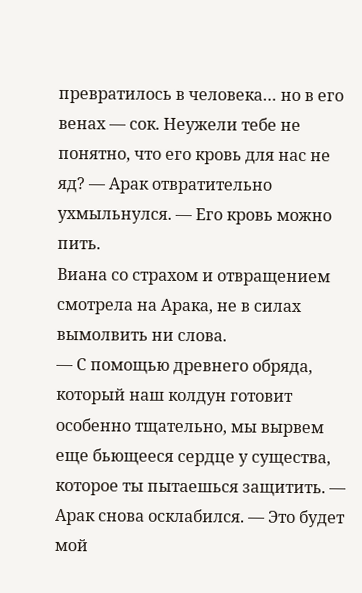превратилось в человека… но в его венах — сок. Неужели тебе не понятно, что его кровь для нас не яд? — Арак отвратительно ухмыльнулся. — Его кровь можно пить.
Виана со страхом и отвращением смотрела на Арака, не в силах вымолвить ни слова.
— С помощью древнего обряда, который наш колдун готовит особенно тщательно, мы вырвем еще бьющееся сердце у существа, которое ты пытаешься защитить. — Арак снова осклабился. — Это будет мой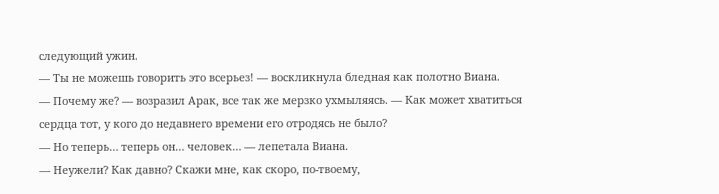следующий ужин.
— Ты не можешь говорить это всерьез! — воскликнула бледная как полотно Виана.
— Почему же? — возразил Арак, все так же мерзко ухмыляясь. — Как может хватиться сердца тот, у кого до недавнего времени его отродясь не было?
— Но теперь… теперь он… человек… — лепетала Виана.
— Неужели? Как давно? Скажи мне, как скоро, по-твоему,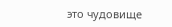это чудовище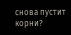снова пустит корни?